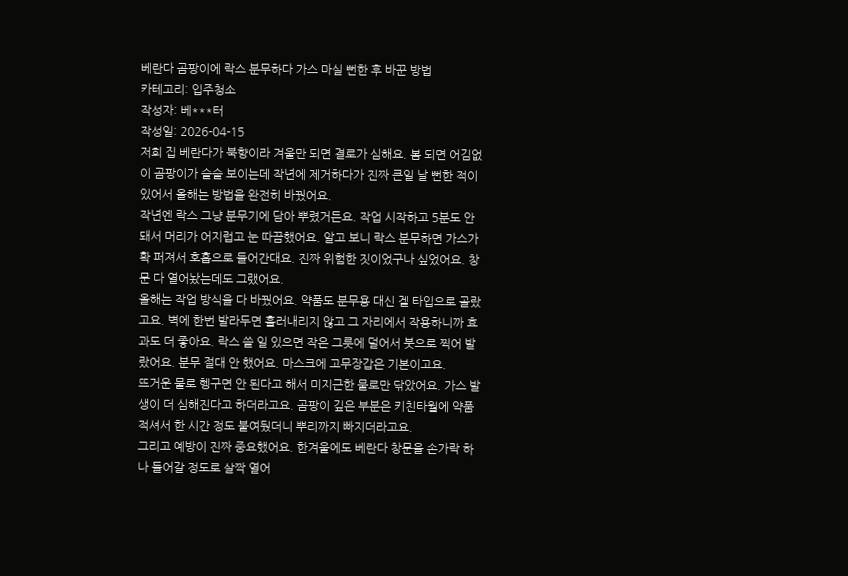베란다 곰팡이에 락스 분무하다 가스 마실 뻔한 후 바꾼 방법
카테고리: 입주청소
작성자: 베***터
작성일: 2026-04-15
저희 집 베란다가 북향이라 겨울만 되면 결로가 심해요. 봄 되면 어김없이 곰팡이가 슬슬 보이는데 작년에 제거하다가 진짜 큰일 날 뻔한 적이 있어서 올해는 방법을 완전히 바꿨어요.
작년엔 락스 그냥 분무기에 담아 뿌렸거든요. 작업 시작하고 5분도 안 돼서 머리가 어지럽고 눈 따끔했어요. 알고 보니 락스 분무하면 가스가 확 퍼져서 호흡으로 들어간대요. 진짜 위험한 짓이었구나 싶었어요. 창문 다 열어놨는데도 그랬어요.
올해는 작업 방식을 다 바꿨어요. 약품도 분무용 대신 겔 타입으로 골랐고요. 벽에 한번 발라두면 흘러내리지 않고 그 자리에서 작용하니까 효과도 더 좋아요. 락스 쓸 일 있으면 작은 그릇에 덜어서 붓으로 찍어 발랐어요. 분무 절대 안 했어요. 마스크에 고무장갑은 기본이고요.
뜨거운 물로 헹구면 안 된다고 해서 미지근한 물로만 닦았어요. 가스 발생이 더 심해진다고 하더라고요. 곰팡이 깊은 부분은 키친타월에 약품 적셔서 한 시간 정도 붙여뒀더니 뿌리까지 빠지더라고요.
그리고 예방이 진짜 중요했어요. 한겨울에도 베란다 창문을 손가락 하나 들어갈 정도로 살짝 열어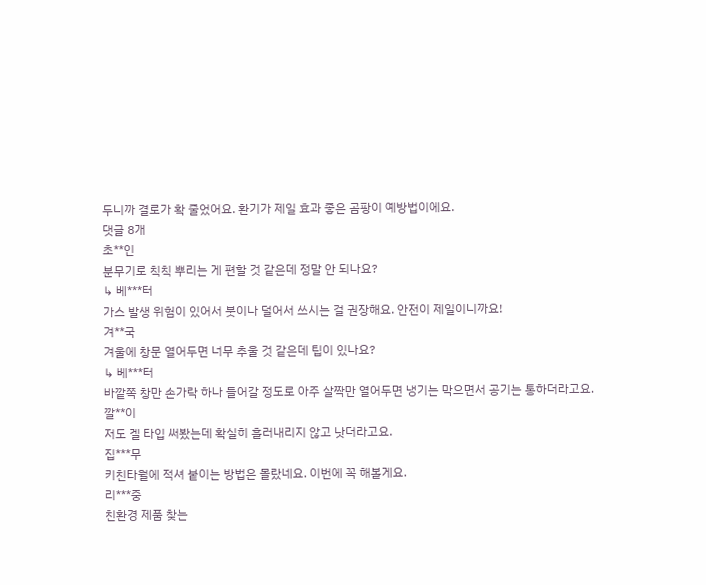두니까 결로가 확 줄었어요. 환기가 제일 효과 좋은 곰팡이 예방법이에요.
댓글 8개
초**인
분무기로 칙칙 뿌리는 게 편할 것 같은데 정말 안 되나요?
↳ 베***터
가스 발생 위험이 있어서 붓이나 덜어서 쓰시는 걸 권장해요. 안전이 제일이니까요!
겨**국
겨울에 창문 열어두면 너무 추울 것 같은데 팁이 있나요?
↳ 베***터
바깥쪽 창만 손가락 하나 들어갈 정도로 아주 살짝만 열어두면 냉기는 막으면서 공기는 통하더라고요.
깔**이
저도 겔 타입 써봤는데 확실히 흘러내리지 않고 낫더라고요.
집***무
키친타월에 적셔 붙이는 방법은 몰랐네요. 이번에 꼭 해볼게요.
리***중
친환경 제품 찾는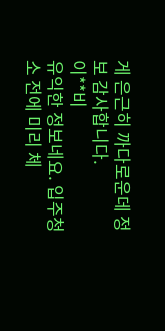게 은근히 까다로운데 정보 감사합니다.
이**비
유익한 정보네요. 입주청소 전에 미리 체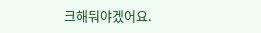크해둬야겠어요.